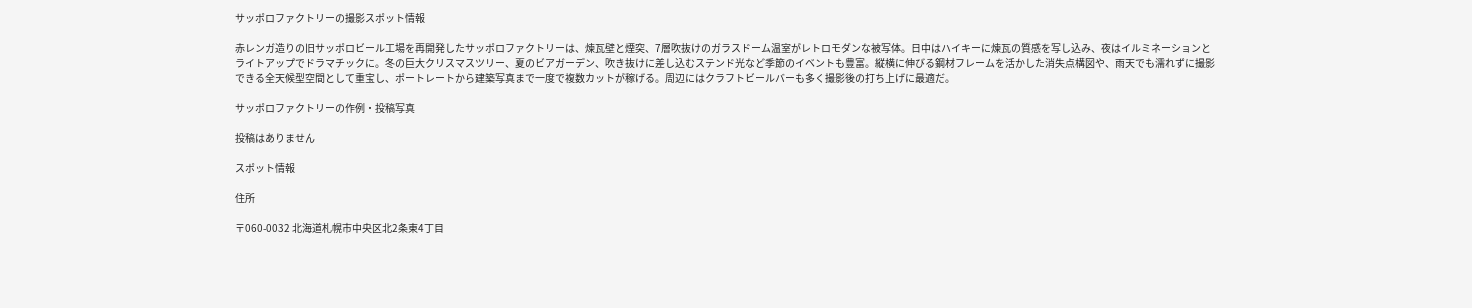サッポロファクトリーの撮影スポット情報

赤レンガ造りの旧サッポロビール工場を再開発したサッポロファクトリーは、煉瓦壁と煙突、7層吹抜けのガラスドーム温室がレトロモダンな被写体。日中はハイキーに煉瓦の質感を写し込み、夜はイルミネーションとライトアップでドラマチックに。冬の巨大クリスマスツリー、夏のビアガーデン、吹き抜けに差し込むステンド光など季節のイベントも豊富。縦横に伸びる鋼材フレームを活かした消失点構図や、雨天でも濡れずに撮影できる全天候型空間として重宝し、ポートレートから建築写真まで一度で複数カットが稼げる。周辺にはクラフトビールバーも多く撮影後の打ち上げに最適だ。

サッポロファクトリーの作例・投稿写真

投稿はありません

スポット情報

住所

〒060-0032 北海道札幌市中央区北2条東4丁目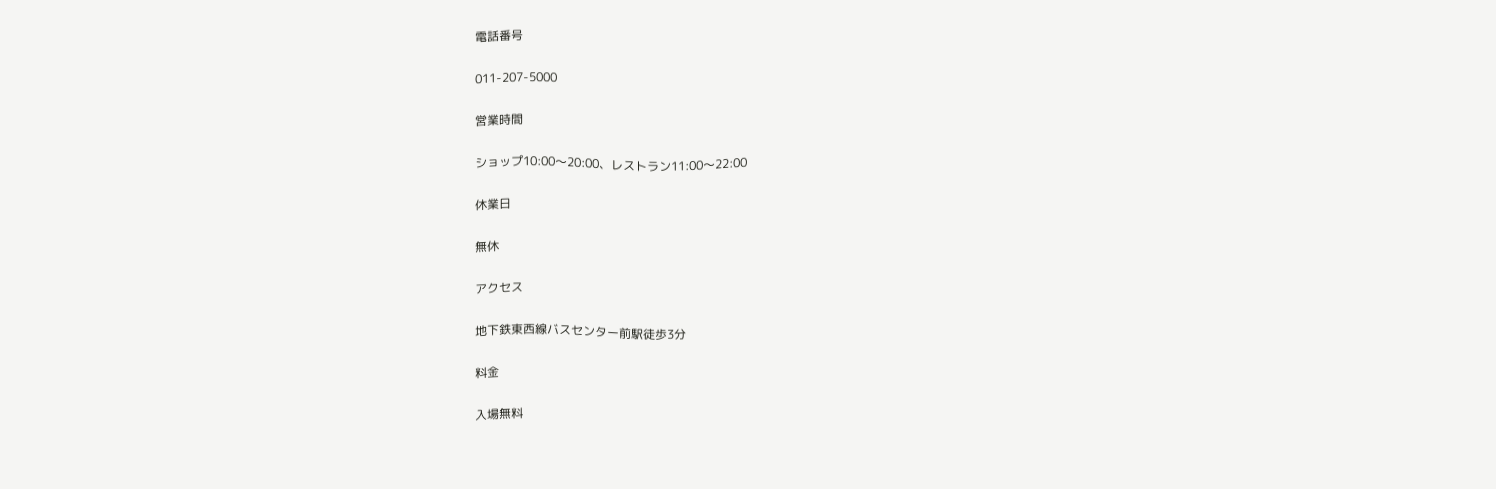電話番号

011-207-5000

営業時間

ショップ10:00〜20:00、レストラン11:00〜22:00

休業日

無休

アクセス

地下鉄東西線バスセンター前駅徒歩3分

料金

入場無料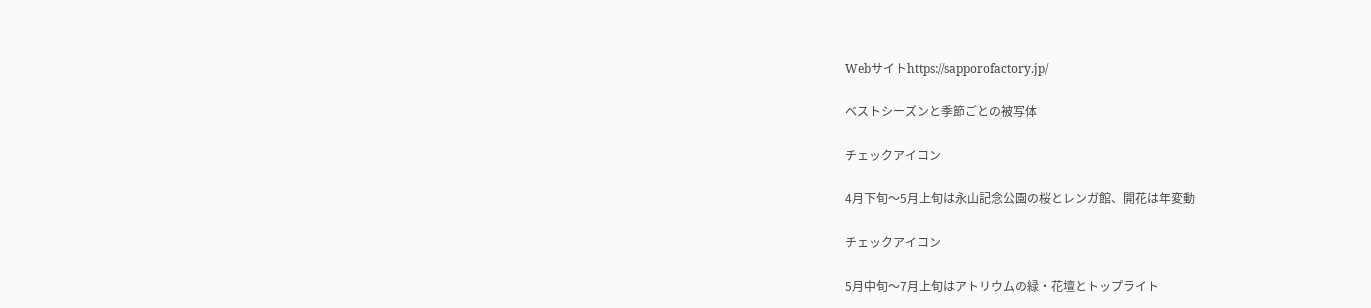Webサイトhttps://sapporofactory.jp/

ベストシーズンと季節ごとの被写体

チェックアイコン

4月下旬〜5月上旬は永山記念公園の桜とレンガ館、開花は年変動

チェックアイコン

5月中旬〜7月上旬はアトリウムの緑・花壇とトップライト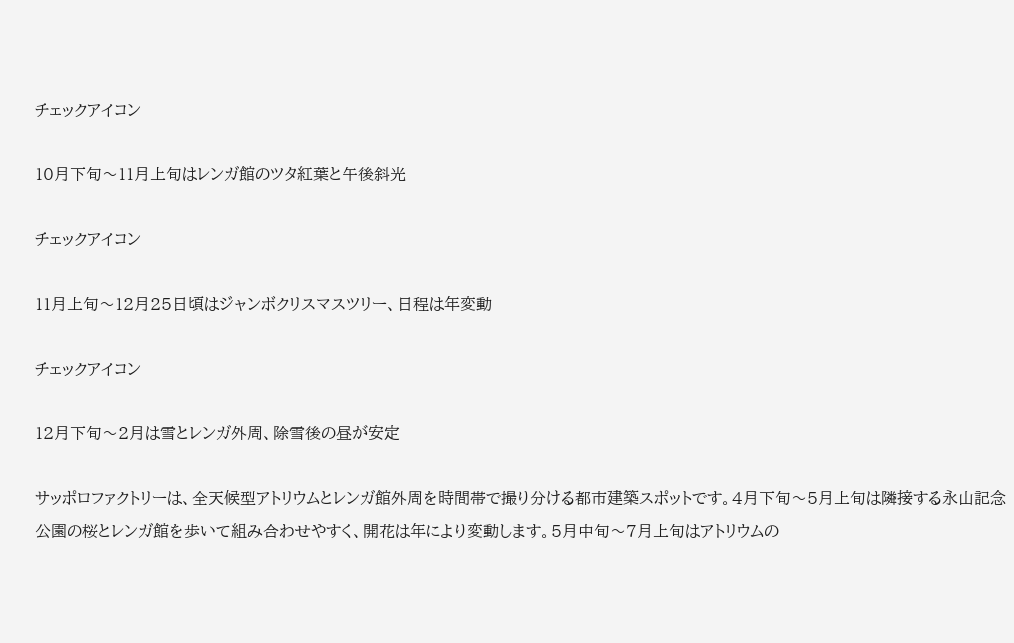チェックアイコン

10月下旬〜11月上旬はレンガ館のツタ紅葉と午後斜光

チェックアイコン

11月上旬〜12月25日頃はジャンボクリスマスツリー、日程は年変動

チェックアイコン

12月下旬〜2月は雪とレンガ外周、除雪後の昼が安定

サッポロファクトリーは、全天候型アトリウムとレンガ館外周を時間帯で撮り分ける都市建築スポットです。4月下旬〜5月上旬は隣接する永山記念公園の桜とレンガ館を歩いて組み合わせやすく、開花は年により変動します。5月中旬〜7月上旬はアトリウムの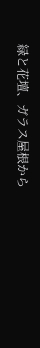緑と花壇、ガラス屋根から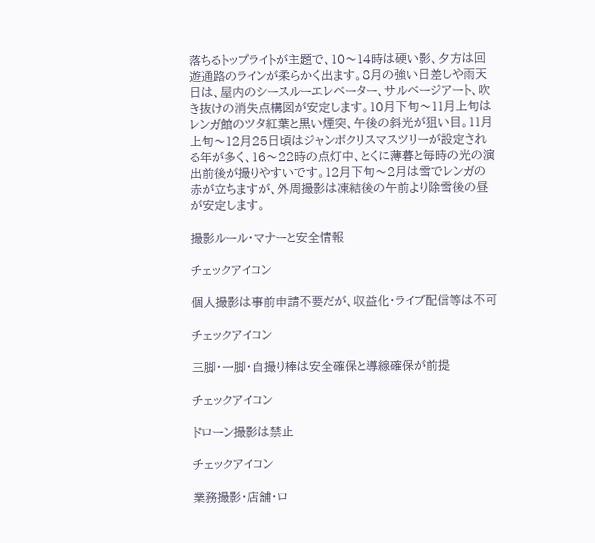落ちるトップライトが主題で、10〜14時は硬い影、夕方は回遊通路のラインが柔らかく出ます。8月の強い日差しや雨天日は、屋内のシースルーエレベーター、サルベージアート、吹き抜けの消失点構図が安定します。10月下旬〜11月上旬はレンガ館のツタ紅葉と黒い煙突、午後の斜光が狙い目。11月上旬〜12月25日頃はジャンボクリスマスツリーが設定される年が多く、16〜22時の点灯中、とくに薄暮と毎時の光の演出前後が撮りやすいです。12月下旬〜2月は雪でレンガの赤が立ちますが、外周撮影は凍結後の午前より除雪後の昼が安定します。

撮影ルール・マナーと安全情報

チェックアイコン

個人撮影は事前申請不要だが、収益化・ライブ配信等は不可

チェックアイコン

三脚・一脚・自撮り棒は安全確保と導線確保が前提

チェックアイコン

ドローン撮影は禁止

チェックアイコン

業務撮影・店舗・ロ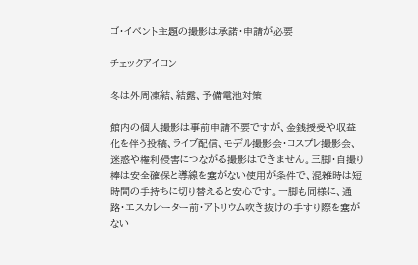ゴ・イベント主題の撮影は承諾・申請が必要

チェックアイコン

冬は外周凍結、結露、予備電池対策

館内の個人撮影は事前申請不要ですが、金銭授受や収益化を伴う投稿、ライブ配信、モデル撮影会・コスプレ撮影会、迷惑や権利侵害につながる撮影はできません。三脚・自撮り棒は安全確保と導線を塞がない使用が条件で、混雑時は短時間の手持ちに切り替えると安心です。一脚も同様に、通路・エスカレーター前・アトリウム吹き抜けの手すり際を塞がない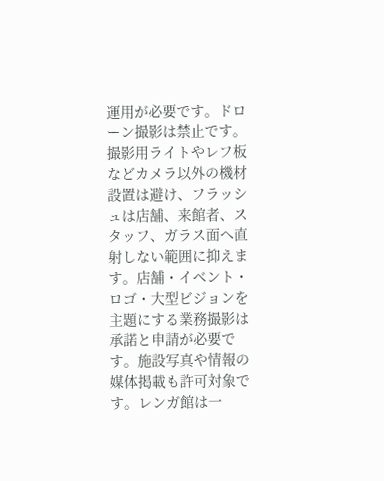運用が必要です。ドローン撮影は禁止です。撮影用ライトやレフ板などカメラ以外の機材設置は避け、フラッシュは店舗、来館者、スタッフ、ガラス面へ直射しない範囲に抑えます。店舗・イベント・ロゴ・大型ビジョンを主題にする業務撮影は承諾と申請が必要です。施設写真や情報の媒体掲載も許可対象です。レンガ館は一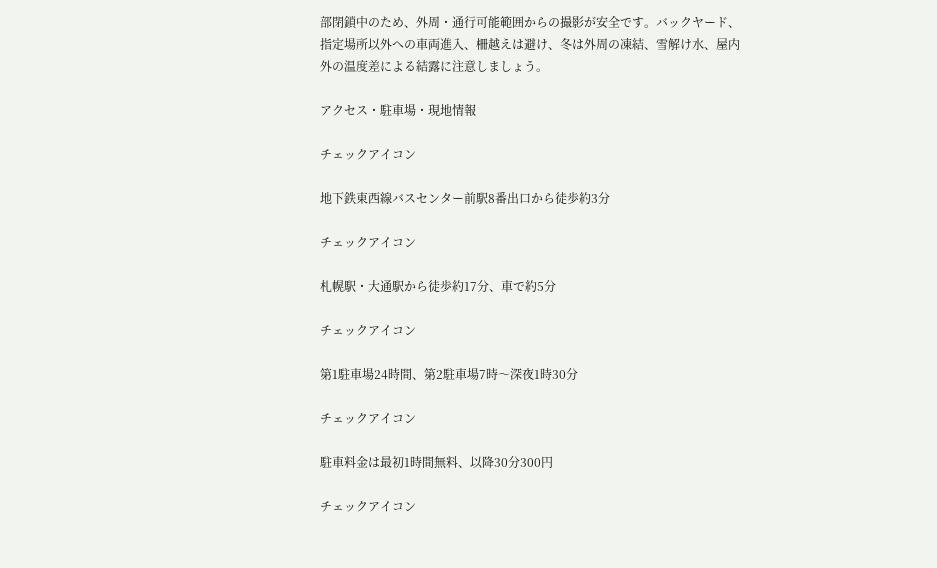部閉鎖中のため、外周・通行可能範囲からの撮影が安全です。バックヤード、指定場所以外への車両進入、柵越えは避け、冬は外周の凍結、雪解け水、屋内外の温度差による結露に注意しましょう。

アクセス・駐車場・現地情報

チェックアイコン

地下鉄東西線バスセンター前駅8番出口から徒歩約3分

チェックアイコン

札幌駅・大通駅から徒歩約17分、車で約5分

チェックアイコン

第1駐車場24時間、第2駐車場7時〜深夜1時30分

チェックアイコン

駐車料金は最初1時間無料、以降30分300円

チェックアイコン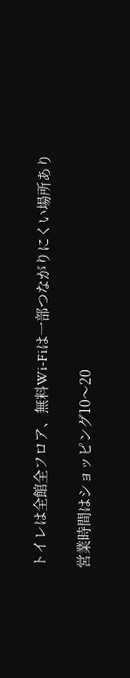トイレは全館全フロア、無料Wi-Fiは一部つながりにくい場所あり

営業時間はショッピング10〜20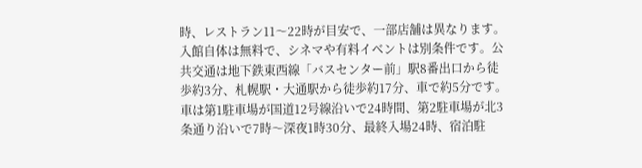時、レストラン11〜22時が目安で、一部店舗は異なります。入館自体は無料で、シネマや有料イベントは別条件です。公共交通は地下鉄東西線「バスセンター前」駅8番出口から徒歩約3分、札幌駅・大通駅から徒歩約17分、車で約5分です。車は第1駐車場が国道12号線沿いで24時間、第2駐車場が北3条通り沿いで7時〜深夜1時30分、最終入場24時、宿泊駐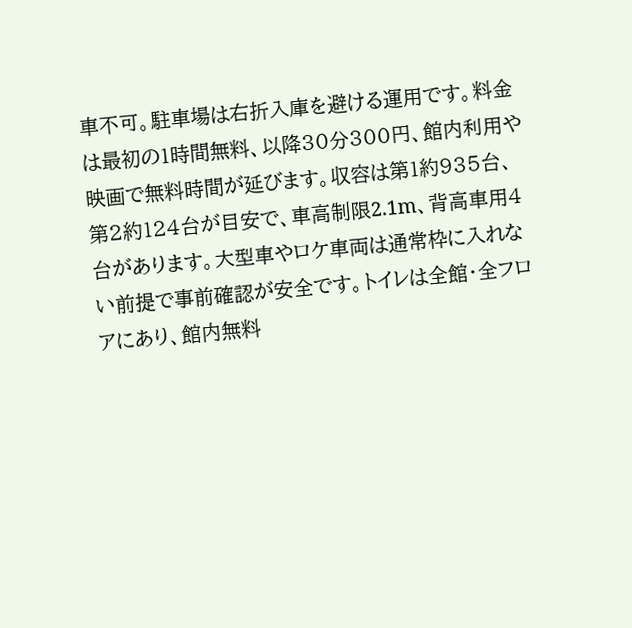車不可。駐車場は右折入庫を避ける運用です。料金は最初の1時間無料、以降30分300円、館内利用や映画で無料時間が延びます。収容は第1約935台、第2約124台が目安で、車高制限2.1m、背高車用4台があります。大型車やロケ車両は通常枠に入れない前提で事前確認が安全です。トイレは全館・全フロアにあり、館内無料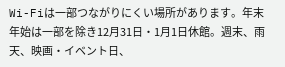Wi-Fiは一部つながりにくい場所があります。年末年始は一部を除き12月31日・1月1日休館。週末、雨天、映画・イベント日、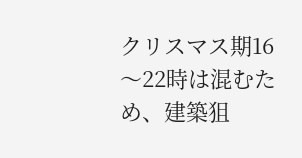クリスマス期16〜22時は混むため、建築狙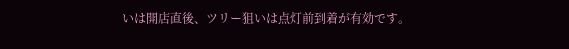いは開店直後、ツリー狙いは点灯前到着が有効です。